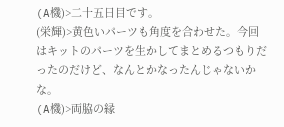(A機)>二十五日目です。
(栄輝)>黄色いパーツも角度を合わせた。今回はキットのパーツを生かしてまとめるつもりだったのだけど、なんとかなったんじゃないかな。
(A機)>両脇の縁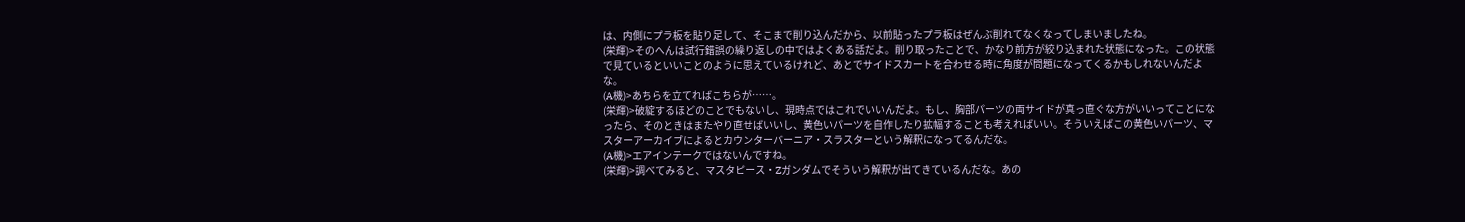は、内側にプラ板を貼り足して、そこまで削り込んだから、以前貼ったプラ板はぜんぶ削れてなくなってしまいましたね。
(栄輝)>そのへんは試行錯誤の繰り返しの中ではよくある話だよ。削り取ったことで、かなり前方が絞り込まれた状態になった。この状態で見ているといいことのように思えているけれど、あとでサイドスカートを合わせる時に角度が問題になってくるかもしれないんだよな。
(A機)>あちらを立てればこちらが……。
(栄輝)>破綻するほどのことでもないし、現時点ではこれでいいんだよ。もし、胸部パーツの両サイドが真っ直ぐな方がいいってことになったら、そのときはまたやり直せばいいし、黄色いパーツを自作したり拡幅することも考えればいい。そういえばこの黄色いパーツ、マスターアーカイブによるとカウンターバーニア・スラスターという解釈になってるんだな。
(A機)>エアインテークではないんですね。
(栄輝)>調べてみると、マスタピース・Zガンダムでそういう解釈が出てきているんだな。あの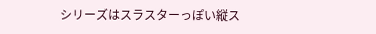シリーズはスラスターっぽい縦ス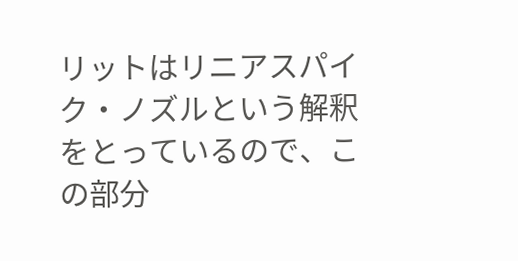リットはリニアスパイク・ノズルという解釈をとっているので、この部分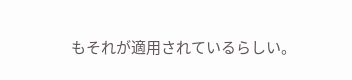もそれが適用されているらしい。